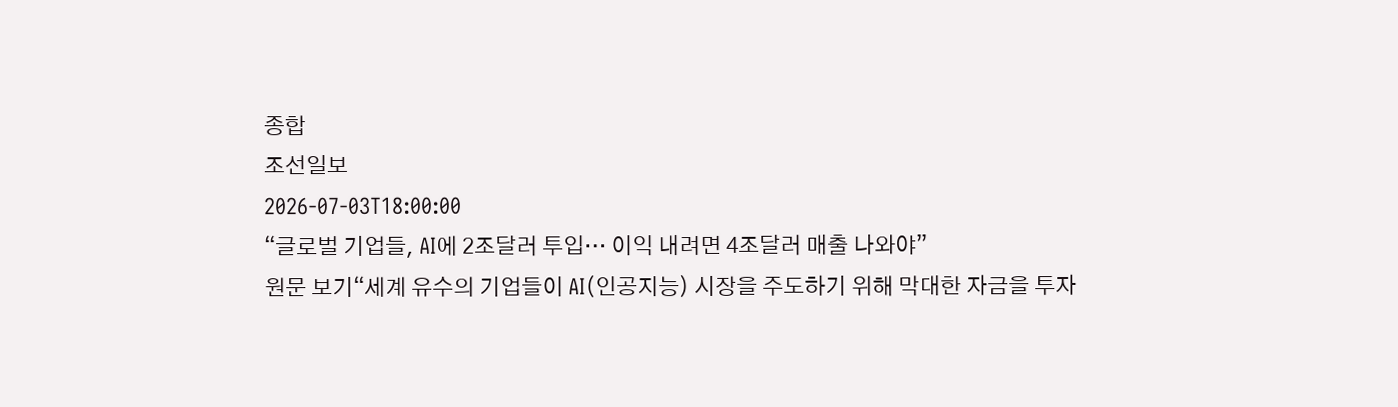종합
조선일보
2026-07-03T18:00:00
“글로벌 기업들, AI에 2조달러 투입… 이익 내려면 4조달러 매출 나와야”
원문 보기“세계 유수의 기업들이 AI(인공지능) 시장을 주도하기 위해 막대한 자금을 투자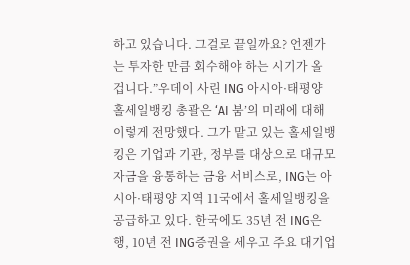하고 있습니다. 그걸로 끝일까요? 언젠가는 투자한 만큼 회수해야 하는 시기가 올 겁니다.”우데이 사린 ING 아시아·태평양 홀세일뱅킹 총괄은 ‘AI 붐’의 미래에 대해 이렇게 전망했다. 그가 맡고 있는 홀세일뱅킹은 기업과 기관, 정부를 대상으로 대규모 자금을 융통하는 금융 서비스로, ING는 아시아·태평양 지역 11국에서 홀세일뱅킹을 공급하고 있다. 한국에도 35년 전 ING은행, 10년 전 ING증권을 세우고 주요 대기업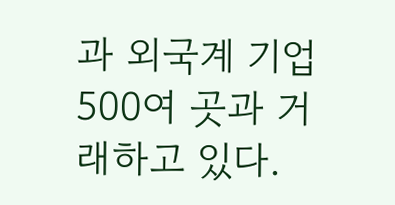과 외국계 기업 500여 곳과 거래하고 있다.